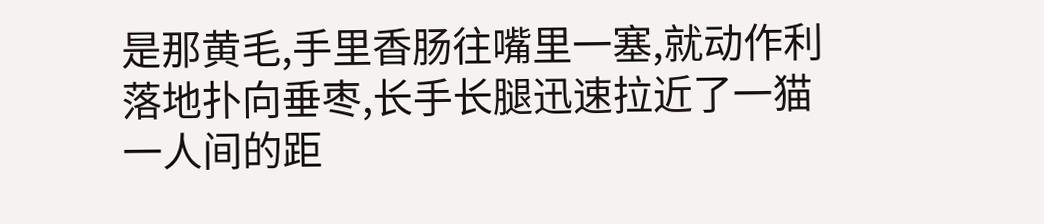是那黄毛,手里香肠往嘴里一塞,就动作利落地扑向垂枣,长手长腿迅速拉近了一猫一人间的距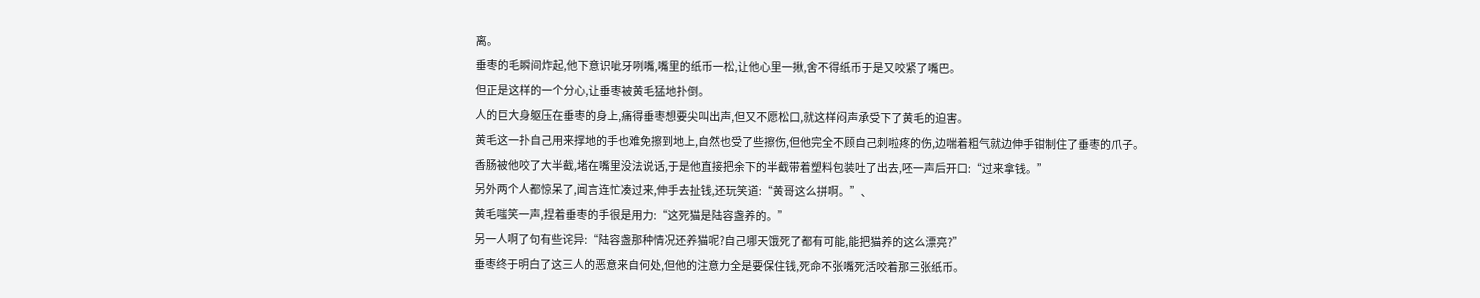离。
垂枣的毛瞬间炸起,他下意识呲牙咧嘴,嘴里的纸币一松,让他心里一揪,舍不得纸币于是又咬紧了嘴巴。
但正是这样的一个分心,让垂枣被黄毛猛地扑倒。
人的巨大身躯压在垂枣的身上,痛得垂枣想要尖叫出声,但又不愿松口,就这样闷声承受下了黄毛的迫害。
黄毛这一扑自己用来撑地的手也难免擦到地上,自然也受了些擦伤,但他完全不顾自己刺啦疼的伤,边喘着粗气就边伸手钳制住了垂枣的爪子。
香肠被他咬了大半截,堵在嘴里没法说话,于是他直接把余下的半截带着塑料包装吐了出去,呸一声后开口:“过来拿钱。”
另外两个人都惊呆了,闻言连忙凑过来,伸手去扯钱,还玩笑道:“黄哥这么拼啊。”、
黄毛嗤笑一声,捏着垂枣的手很是用力:“这死猫是陆容盏养的。”
另一人啊了句有些诧异:“陆容盏那种情况还养猫呢?自己哪天饿死了都有可能,能把猫养的这么漂亮?”
垂枣终于明白了这三人的恶意来自何处,但他的注意力全是要保住钱,死命不张嘴死活咬着那三张纸币。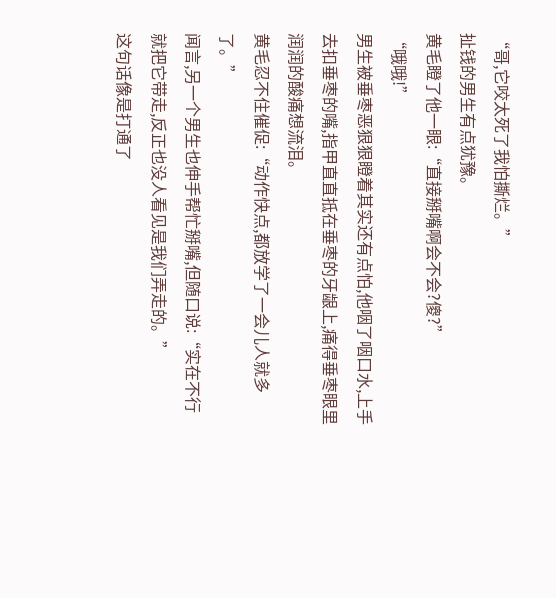“哥,它咬太死了我怕撕烂。”
扯钱的男生有点犹豫。
黄毛瞪了他一眼:“直接掰嘴啊会不会?傻?”
“哦哦!”
男生被垂枣恶狠狠瞪着其实还有点怕,他咽了咽口水,上手去扣垂枣的嘴,指甲直直抵在垂枣的牙龈上,痛得垂枣眼里润润的酸痛想流泪。
黄毛忍不住催促:“动作快点,都放学了一会儿人就多了。”
闻言,另一个男生也伸手帮忙掰嘴,但随口说:“实在不行就把它带走,反正也没人看见是我们弄走的。”
这句话像是打通了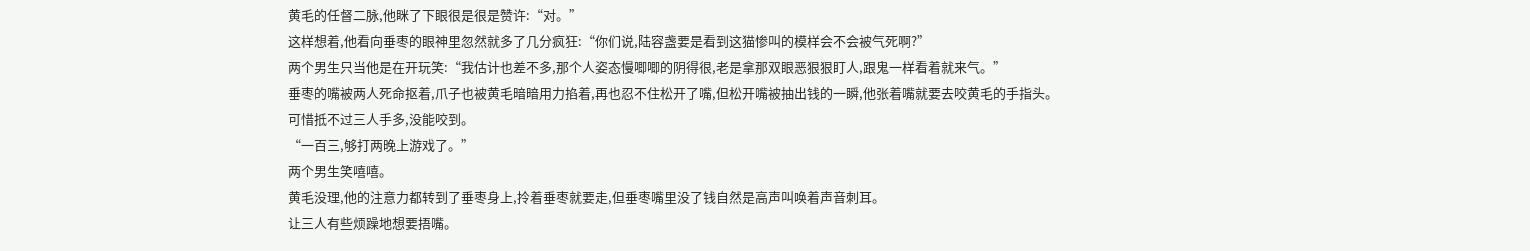黄毛的任督二脉,他眯了下眼很是很是赞许:“对。”
这样想着,他看向垂枣的眼神里忽然就多了几分疯狂:“你们说,陆容盏要是看到这猫惨叫的模样会不会被气死啊?”
两个男生只当他是在开玩笑:“我估计也差不多,那个人姿态慢唧唧的阴得很,老是拿那双眼恶狠狠盯人,跟鬼一样看着就来气。”
垂枣的嘴被两人死命抠着,爪子也被黄毛暗暗用力掐着,再也忍不住松开了嘴,但松开嘴被抽出钱的一瞬,他张着嘴就要去咬黄毛的手指头。
可惜抵不过三人手多,没能咬到。
“一百三,够打两晚上游戏了。”
两个男生笑嘻嘻。
黄毛没理,他的注意力都转到了垂枣身上,拎着垂枣就要走,但垂枣嘴里没了钱自然是高声叫唤着声音刺耳。
让三人有些烦躁地想要捂嘴。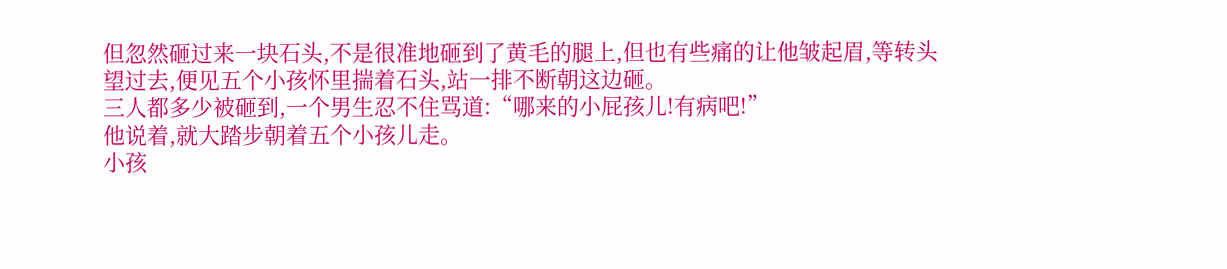但忽然砸过来一块石头,不是很准地砸到了黄毛的腿上,但也有些痛的让他皱起眉,等转头望过去,便见五个小孩怀里揣着石头,站一排不断朝这边砸。
三人都多少被砸到,一个男生忍不住骂道:“哪来的小屁孩儿!有病吧!”
他说着,就大踏步朝着五个小孩儿走。
小孩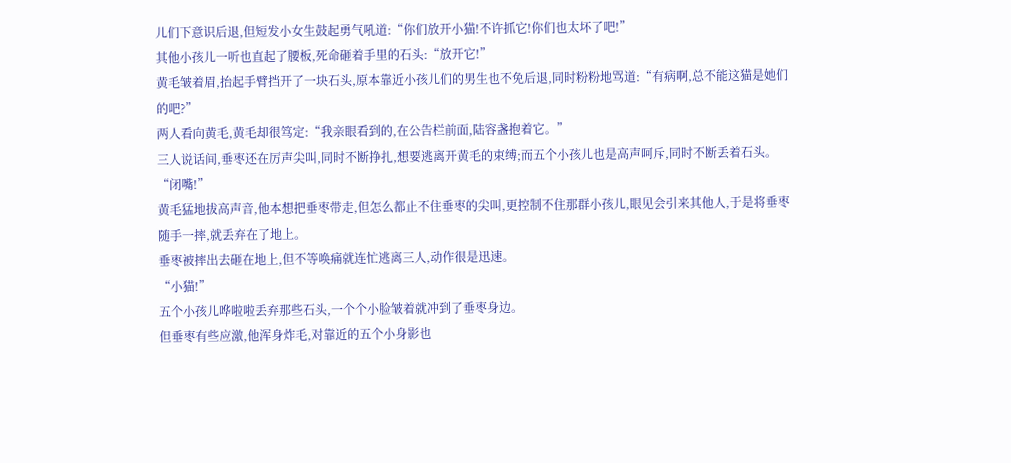儿们下意识后退,但短发小女生鼓起勇气吼道:“你们放开小猫!不许抓它!你们也太坏了吧!”
其他小孩儿一听也直起了腰板,死命砸着手里的石头:“放开它!”
黄毛皱着眉,抬起手臂挡开了一块石头,原本靠近小孩儿们的男生也不免后退,同时粉粉地骂道:“有病啊,总不能这猫是她们的吧?”
两人看向黄毛,黄毛却很笃定:“我亲眼看到的,在公告栏前面,陆容盏抱着它。”
三人说话间,垂枣还在厉声尖叫,同时不断挣扎,想要逃离开黄毛的束缚;而五个小孩儿也是高声呵斥,同时不断丢着石头。
“闭嘴!”
黄毛猛地拔高声音,他本想把垂枣带走,但怎么都止不住垂枣的尖叫,更控制不住那群小孩儿,眼见会引来其他人,于是将垂枣随手一摔,就丢弃在了地上。
垂枣被摔出去砸在地上,但不等唤痛就连忙逃离三人,动作很是迅速。
“小猫!”
五个小孩儿哗啦啦丢弃那些石头,一个个小脸皱着就冲到了垂枣身边。
但垂枣有些应激,他浑身炸毛,对靠近的五个小身影也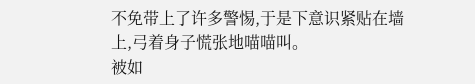不免带上了许多警惕,于是下意识紧贴在墙上,弓着身子慌张地喵喵叫。
被如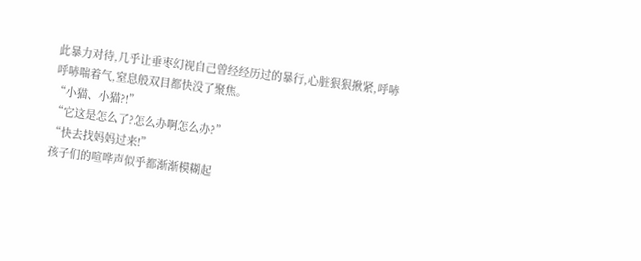此暴力对待,几乎让垂枣幻视自己曾经经历过的暴行,心脏狠狠揪紧,呼哧呼哧喘着气,窒息般双目都快没了聚焦。
“小猫、小猫?!”
“它这是怎么了?怎么办啊怎么办?”
“快去找妈妈过来!”
孩子们的喧哗声似乎都渐渐模糊起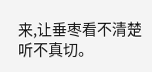来,让垂枣看不清楚听不真切。